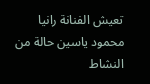تعيش الفنانة رانيا محمود ياسين حالة من النشاط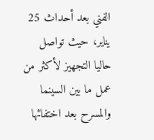الفني بعد أحداث 25 يناير، حيث تواصل حاليا التجهيز لأكثر من عمل ما بين السينما والمسرح بعد اختفائها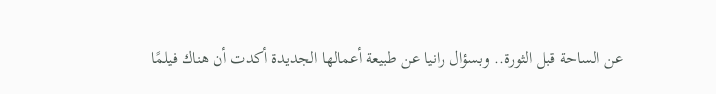عن الساحة قبل الثورة.. وبسؤال رانيا عن طبيعة أعمالها الجديدة أكدت أن هناك فيلمًا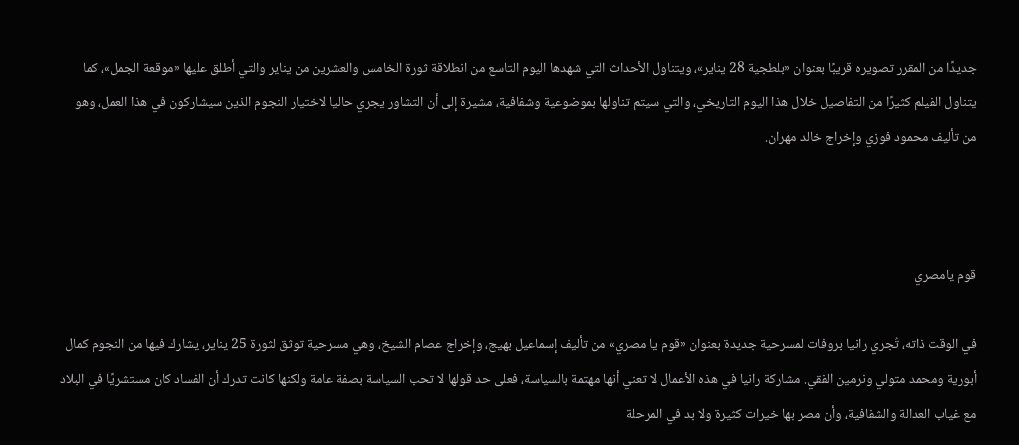جديدًا من المقرر تصويره قريبًا بعنوان «بلطجية 28 يناير»، ويتناول الأحداث التي شهدها اليوم التاسع من انطلاقة ثورة الخامس والعشرين من يناير والتي أطلق عليها «موقعة الجمل»، كما يتناول الفيلم كثيرًا من التفاصيل خلال هذا اليوم التاريخي، والتي سيتم تناولها بموضوعية وشفافية، مشيرة إلى أن التشاور يجري حاليا لاختيار النجوم الذين سيشاركون في هذا العمل، وهو من تأليف محمود فوزي وإخراج خالد مهران.



قوم يامصري

في الوقت ذاته، تُجري رانيا بروفات لمسرحية جديدة بعنوان «قوم يا مصري» من تأليف إسماعيل بهيج، وإخراج عصام الشيخ، وهي مسرحية توثق لثورة 25 يناير، يشارك فيها من النجوم كمال أبورية ومحمد متولي ونرمين الفقي. مشاركة رانيا في هذه الأعمال لا تعني أنها مهتمة بالسياسة، فعلى حد قولها لا تحب السياسة بصفة عامة ولكنها كانت تدرك أن الفساد كان مستشريًا في البلاد مع غياب العدالة والشفافية، وأن مصر بها خيرات كثيرة ولا بد في المرحلة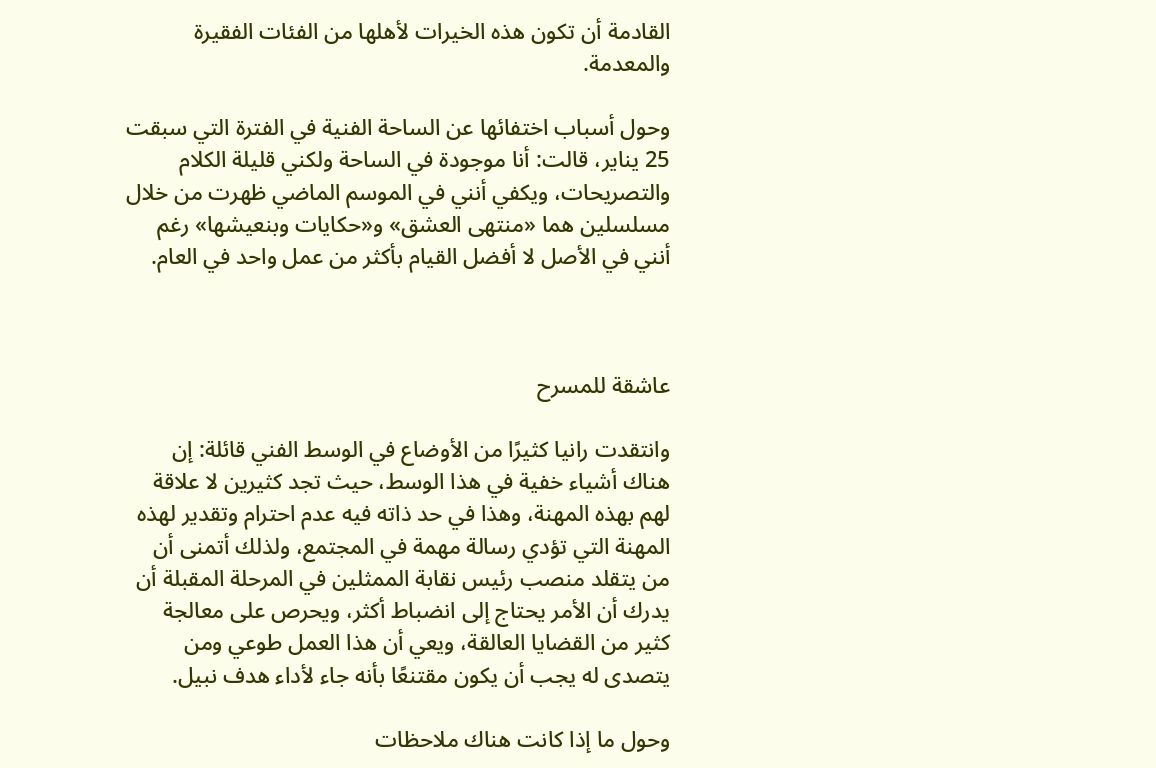القادمة أن تكون هذه الخيرات لأهلها من الفئات الفقيرة والمعدمة.

وحول أسباب اختفائها عن الساحة الفنية في الفترة التي سبقت 25 يناير، قالت: أنا موجودة في الساحة ولكني قليلة الكلام والتصريحات، ويكفي أنني في الموسم الماضي ظهرت من خلال مسلسلين هما «منتهى العشق» و«حكايات وبنعيشها» رغم أنني في الأصل لا أفضل القيام بأكثر من عمل واحد في العام.



عاشقة للمسرح

وانتقدت رانيا كثيرًا من الأوضاع في الوسط الفني قائلة: إن هناك أشياء خفية في هذا الوسط، حيث تجد كثيرين لا علاقة لهم بهذه المهنة، وهذا في حد ذاته فيه عدم احترام وتقدير لهذه المهنة التي تؤدي رسالة مهمة في المجتمع، ولذلك أتمنى أن من يتقلد منصب رئيس نقابة الممثلين في المرحلة المقبلة أن يدرك أن الأمر يحتاج إلى انضباط أكثر، ويحرص على معالجة كثير من القضايا العالقة، ويعي أن هذا العمل طوعي ومن يتصدى له يجب أن يكون مقتنعًا بأنه جاء لأداء هدف نبيل.

وحول ما إذا كانت هناك ملاحظات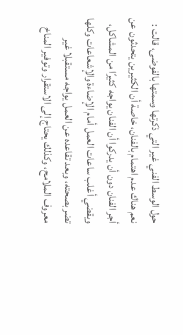حول الوسط الفني غير التي ذكرتها وسمتها بالفوضى، قالت : نعم هناك عدم اهتمام بالفنان، خاصة أن الكثيرين يتحدثون عن أجر الفنان دون أن يدركوا أن الفنان يواجه كثيرًا من المشاكل، ويقضي أغلب ساعات العمل أمام الإضاءة والإشعاعات وكلها تضر بصحته، وبعد تقاعده عن العمل يواجه مستقبلا غير معروف الملامح، وكذلك يحتاج إلى الاستقرار وتوفير المناخ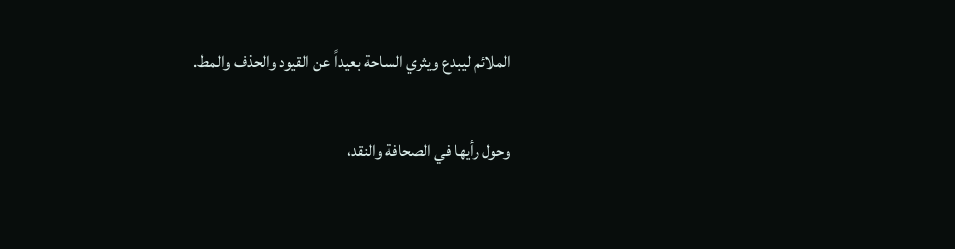الملائم ليبدع ويثري الساحة بعيداً عن القيود والحذف والمط.

وحول رأيها في الصحافة والنقد،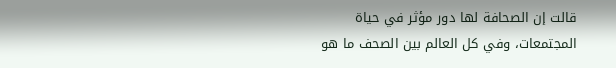قالت إن الصحافة لها دور مؤثر في حياة المجتمعات، وفي كل العالم بين الصحف ما هو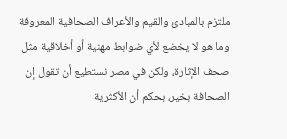ملتزم بالمبادئ والقيم والأعراف الصحافية المعروفة وما هو لا يخضع لأي ضوابط مهنية أو أخلاقية مثل صحف الإثارة، ولكن في مصر نستطيع أن تقول إن الصحافة بخير، بحكم أن الأكثرية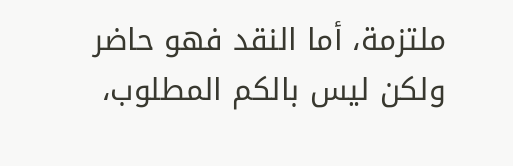ملتزمة، أما النقد فهو حاضر ولكن ليس بالكم المطلوب،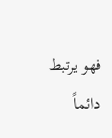فهو يرتبط دائماً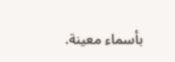بأسماء معينة.